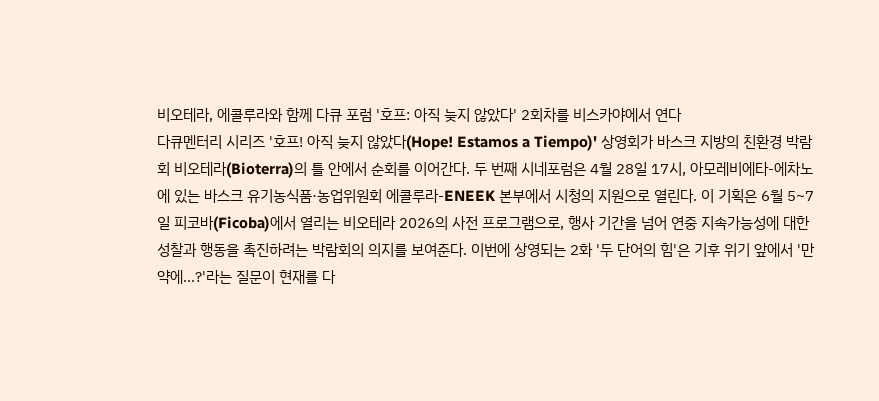비오테라, 에콜루라와 함께 다큐 포럼 '호프: 아직 늦지 않았다' 2회차를 비스카야에서 연다
다큐멘터리 시리즈 '호프! 아직 늦지 않았다(Hope! Estamos a Tiempo)' 상영회가 바스크 지방의 친환경 박람회 비오테라(Bioterra)의 틀 안에서 순회를 이어간다. 두 번째 시네포럼은 4월 28일 17시, 아모레비에타-에차노에 있는 바스크 유기농식품·농업위원회 에콜루라-ENEEK 본부에서 시청의 지원으로 열린다. 이 기획은 6월 5~7일 피코바(Ficoba)에서 열리는 비오테라 2026의 사전 프로그램으로, 행사 기간을 넘어 연중 지속가능성에 대한 성찰과 행동을 촉진하려는 박람회의 의지를 보여준다. 이번에 상영되는 2화 '두 단어의 힘'은 기후 위기 앞에서 '만약에…?'라는 질문이 현재를 다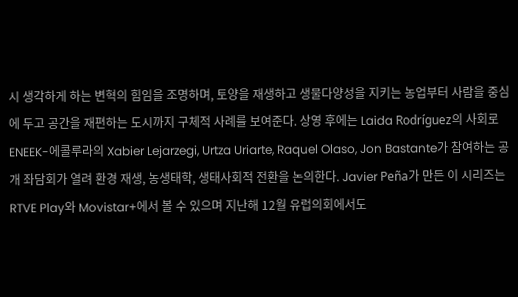시 생각하게 하는 변혁의 힘임을 조명하며, 토양을 재생하고 생물다양성을 지키는 농업부터 사람을 중심에 두고 공간을 재편하는 도시까지 구체적 사례를 보여준다. 상영 후에는 Laida Rodríguez의 사회로 ENEEK-에콜루라의 Xabier Lejarzegi, Urtza Uriarte, Raquel Olaso, Jon Bastante가 참여하는 공개 좌담회가 열려 환경 재생, 농생태학, 생태사회적 전환을 논의한다. Javier Peña가 만든 이 시리즈는 RTVE Play와 Movistar+에서 볼 수 있으며 지난해 12월 유럽의회에서도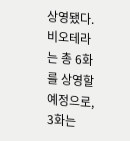상영됐다. 비오테라는 총 6화를 상영할 예정으로, 3화는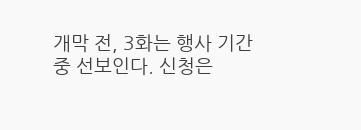개막 전, 3화는 행사 기간 중 선보인다. 신청은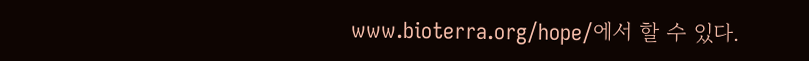www.bioterra.org/hope/에서 할 수 있다.